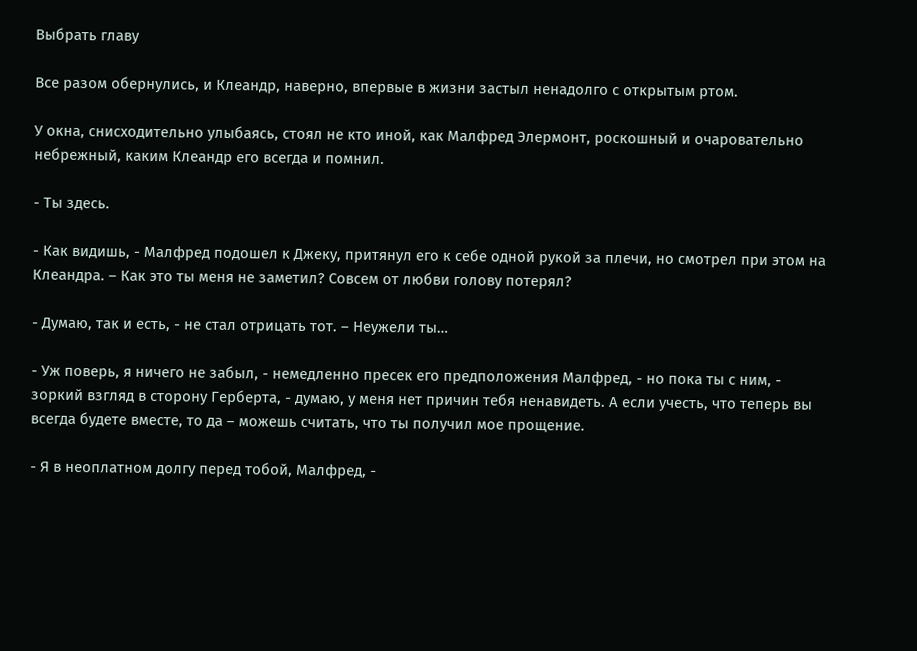Выбрать главу

Все разом обернулись, и Клеандр, наверно, впервые в жизни застыл ненадолго с открытым ртом.

У окна, снисходительно улыбаясь, стоял не кто иной, как Малфред Элермонт, роскошный и очаровательно небрежный, каким Клеандр его всегда и помнил.

- Ты здесь.

- Как видишь, - Малфред подошел к Джеку, притянул его к себе одной рукой за плечи, но смотрел при этом на Клеандра. – Как это ты меня не заметил? Совсем от любви голову потерял?

- Думаю, так и есть, - не стал отрицать тот. – Неужели ты…

- Уж поверь, я ничего не забыл, - немедленно пресек его предположения Малфред, - но пока ты с ним, - зоркий взгляд в сторону Герберта, - думаю, у меня нет причин тебя ненавидеть. А если учесть, что теперь вы всегда будете вместе, то да – можешь считать, что ты получил мое прощение.

- Я в неоплатном долгу перед тобой, Малфред, -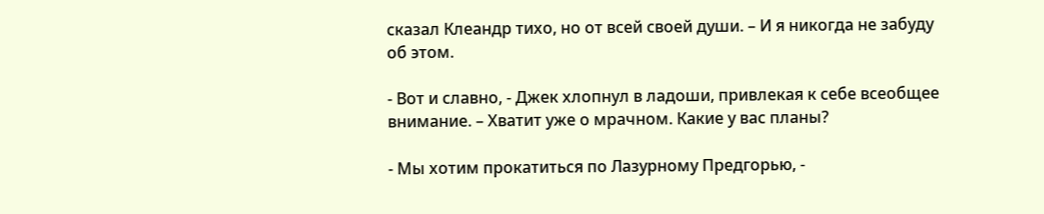сказал Клеандр тихо, но от всей своей души. – И я никогда не забуду об этом.

- Вот и славно, - Джек хлопнул в ладоши, привлекая к себе всеобщее внимание. – Хватит уже о мрачном. Какие у вас планы?

- Мы хотим прокатиться по Лазурному Предгорью, -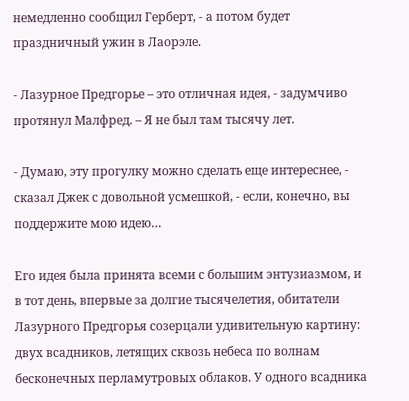немедленно сообщил Герберт, - а потом будет праздничный ужин в Лаорэле.

- Лазурное Предгорье – это отличная идея, - задумчиво протянул Малфред. – Я не был там тысячу лет.

- Думаю, эту прогулку можно сделать еще интереснее, - сказал Джек с довольной усмешкой, - если, конечно, вы поддержите мою идею…

Его идея была принята всеми с большим энтузиазмом, и в тот день, впервые за долгие тысячелетия, обитатели Лазурного Предгорья созерцали удивительную картину: двух всадников, летящих сквозь небеса по волнам бесконечных перламутровых облаков. У одного всадника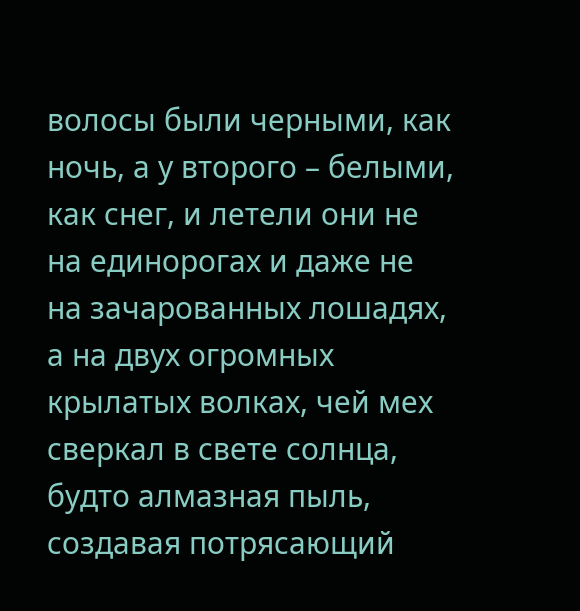волосы были черными, как ночь, а у второго – белыми, как снег, и летели они не на единорогах и даже не на зачарованных лошадях, а на двух огромных крылатых волках, чей мех сверкал в свете солнца, будто алмазная пыль, создавая потрясающий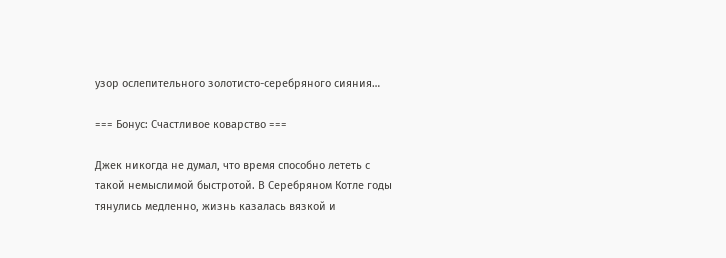узор ослепительного золотисто-серебряного сияния…

=== Бонус: Счастливое коварство ===

Джек никогда не думал, что время способно лететь с такой немыслимой быстротой. В Серебряном Котле годы тянулись медленно, жизнь казалась вязкой и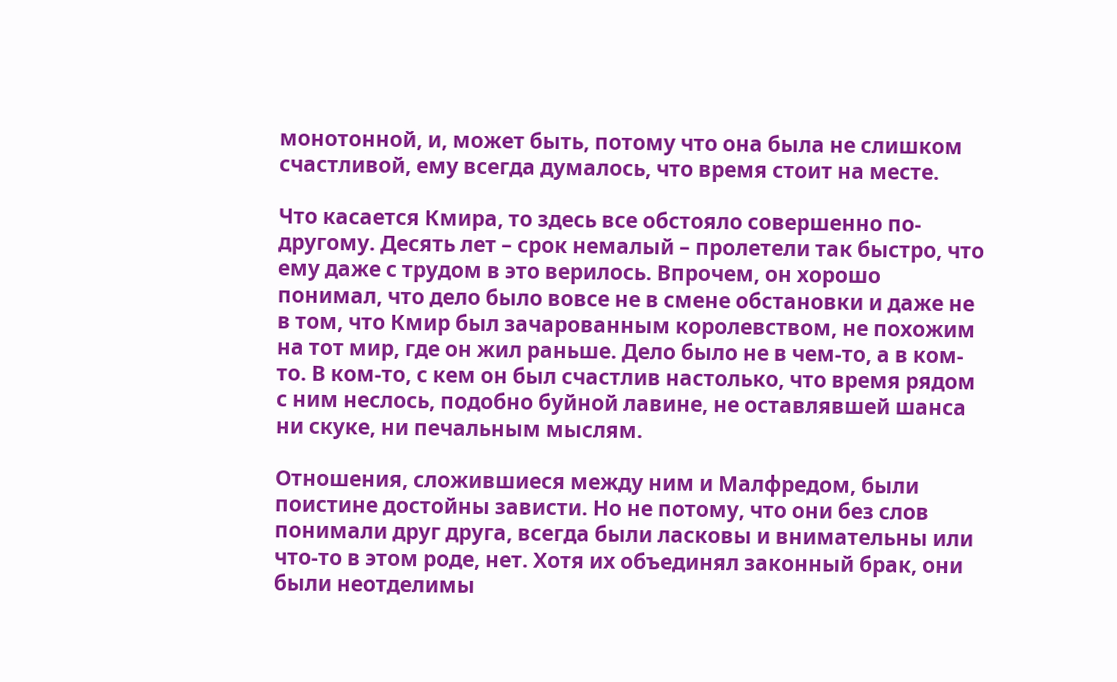монотонной, и, может быть, потому что она была не слишком счастливой, ему всегда думалось, что время стоит на месте.

Что касается Кмира, то здесь все обстояло совершенно по-другому. Десять лет – срок немалый – пролетели так быстро, что ему даже с трудом в это верилось. Впрочем, он хорошо понимал, что дело было вовсе не в смене обстановки и даже не в том, что Кмир был зачарованным королевством, не похожим на тот мир, где он жил раньше. Дело было не в чем-то, а в ком-то. В ком-то, с кем он был счастлив настолько, что время рядом с ним неслось, подобно буйной лавине, не оставлявшей шанса ни скуке, ни печальным мыслям.

Отношения, сложившиеся между ним и Малфредом, были поистине достойны зависти. Но не потому, что они без слов понимали друг друга, всегда были ласковы и внимательны или что-то в этом роде, нет. Хотя их объединял законный брак, они были неотделимы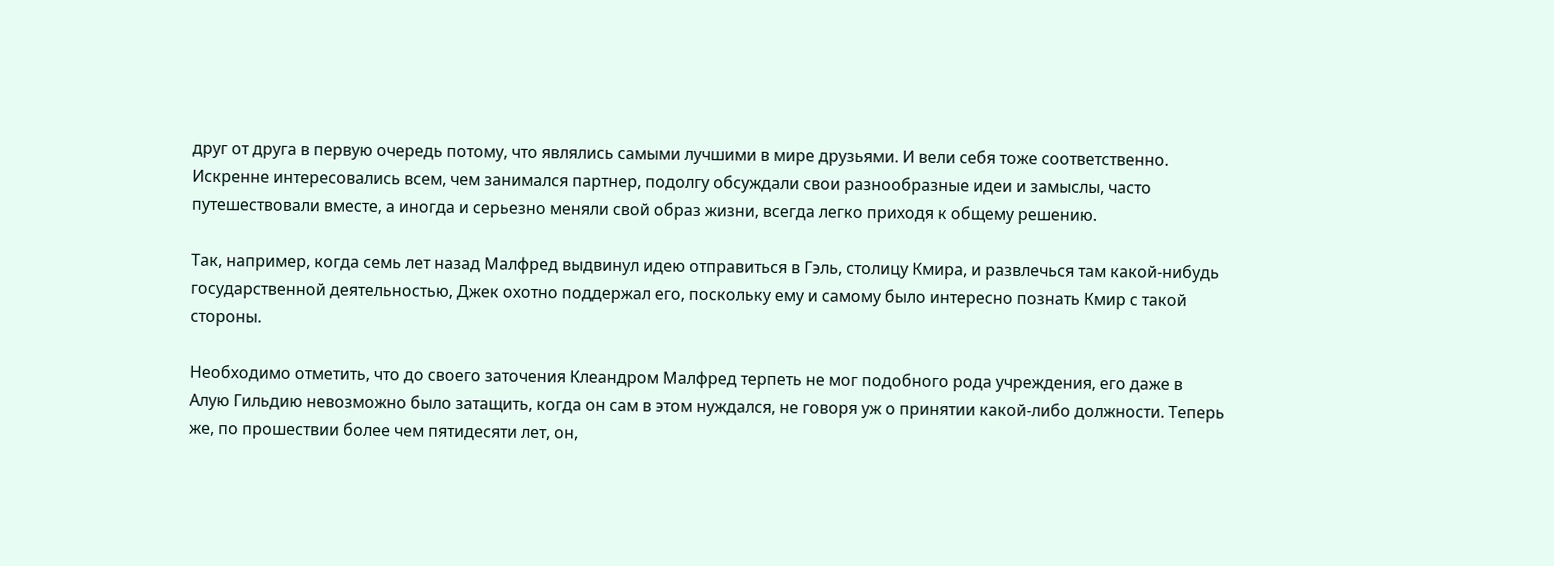друг от друга в первую очередь потому, что являлись самыми лучшими в мире друзьями. И вели себя тоже соответственно. Искренне интересовались всем, чем занимался партнер, подолгу обсуждали свои разнообразные идеи и замыслы, часто путешествовали вместе, а иногда и серьезно меняли свой образ жизни, всегда легко приходя к общему решению.

Так, например, когда семь лет назад Малфред выдвинул идею отправиться в Гэль, столицу Кмира, и развлечься там какой-нибудь государственной деятельностью, Джек охотно поддержал его, поскольку ему и самому было интересно познать Кмир с такой стороны.

Необходимо отметить, что до своего заточения Клеандром Малфред терпеть не мог подобного рода учреждения, его даже в Алую Гильдию невозможно было затащить, когда он сам в этом нуждался, не говоря уж о принятии какой-либо должности. Теперь же, по прошествии более чем пятидесяти лет, он,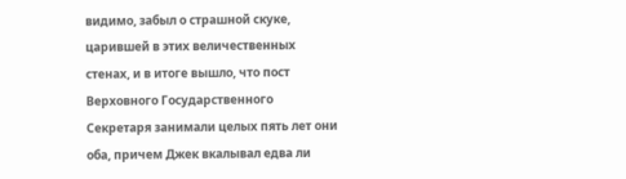видимо, забыл о страшной скуке, царившей в этих величественных стенах, и в итоге вышло, что пост Верховного Государственного Секретаря занимали целых пять лет они оба, причем Джек вкалывал едва ли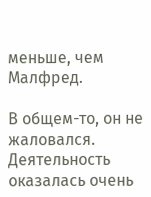меньше, чем Малфред.

В общем-то, он не жаловался. Деятельность оказалась очень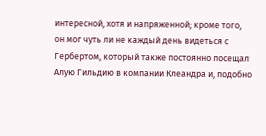интересной, хотя и напряженной; кроме того, он мог чуть ли не каждый день видеться с Гербертом, который также постоянно посещал Алую Гильдию в компании Клеандра и, подобно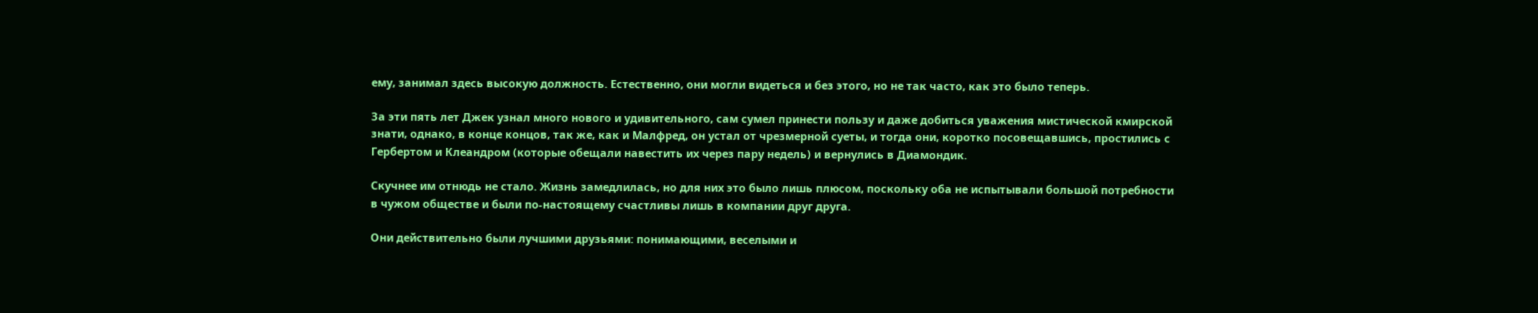ему, занимал здесь высокую должность. Естественно, они могли видеться и без этого, но не так часто, как это было теперь.

За эти пять лет Джек узнал много нового и удивительного, сам сумел принести пользу и даже добиться уважения мистической кмирской знати, однако, в конце концов, так же, как и Малфред, он устал от чрезмерной суеты, и тогда они, коротко посовещавшись, простились с Гербертом и Клеандром (которые обещали навестить их через пару недель) и вернулись в Диамондик.

Скучнее им отнюдь не стало. Жизнь замедлилась, но для них это было лишь плюсом, поскольку оба не испытывали большой потребности в чужом обществе и были по-настоящему счастливы лишь в компании друг друга.

Они действительно были лучшими друзьями: понимающими, веселыми и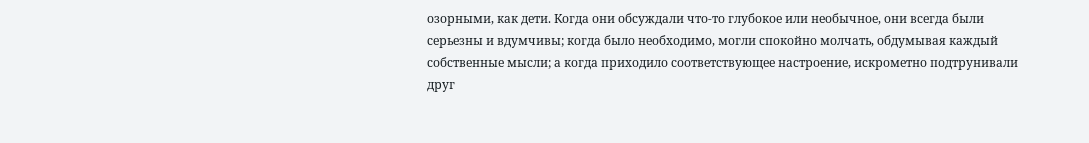озорными, как дети. Когда они обсуждали что-то глубокое или необычное, они всегда были серьезны и вдумчивы; когда было необходимо, могли спокойно молчать, обдумывая каждый собственные мысли; а когда приходило соответствующее настроение, искрометно подтрунивали друг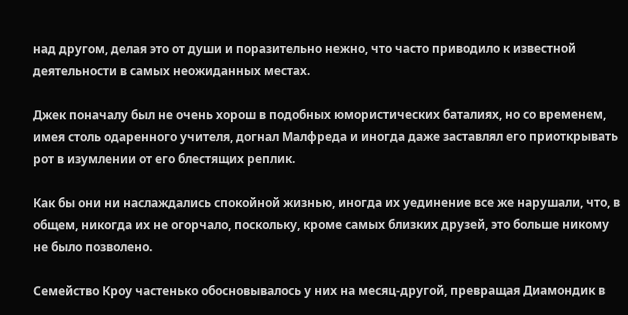над другом, делая это от души и поразительно нежно, что часто приводило к известной деятельности в самых неожиданных местах.

Джек поначалу был не очень хорош в подобных юмористических баталиях, но со временем, имея столь одаренного учителя, догнал Малфреда и иногда даже заставлял его приоткрывать рот в изумлении от его блестящих реплик.

Как бы они ни наслаждались спокойной жизнью, иногда их уединение все же нарушали, что, в общем, никогда их не огорчало, поскольку, кроме самых близких друзей, это больше никому не было позволено.

Семейство Кроу частенько обосновывалось у них на месяц-другой, превращая Диамондик в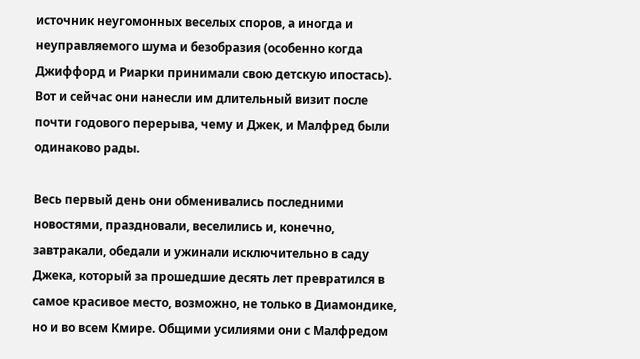источник неугомонных веселых споров, а иногда и неуправляемого шума и безобразия (особенно когда Джиффорд и Риарки принимали свою детскую ипостась). Вот и сейчас они нанесли им длительный визит после почти годового перерыва, чему и Джек, и Малфред были одинаково рады.

Весь первый день они обменивались последними новостями, праздновали, веселились и, конечно, завтракали, обедали и ужинали исключительно в саду Джека, который за прошедшие десять лет превратился в самое красивое место, возможно, не только в Диамондике, но и во всем Кмире. Общими усилиями они с Малфредом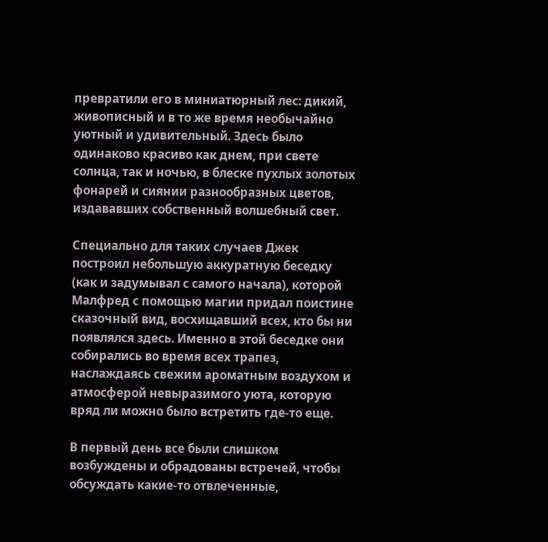превратили его в миниатюрный лес: дикий, живописный и в то же время необычайно уютный и удивительный. Здесь было одинаково красиво как днем, при свете солнца, так и ночью, в блеске пухлых золотых фонарей и сиянии разнообразных цветов, издававших собственный волшебный свет.

Специально для таких случаев Джек построил небольшую аккуратную беседку (как и задумывал с самого начала), которой Малфред с помощью магии придал поистине сказочный вид, восхищавший всех, кто бы ни появлялся здесь. Именно в этой беседке они собирались во время всех трапез, наслаждаясь свежим ароматным воздухом и атмосферой невыразимого уюта, которую вряд ли можно было встретить где-то еще.

В первый день все были слишком возбуждены и обрадованы встречей, чтобы обсуждать какие-то отвлеченные,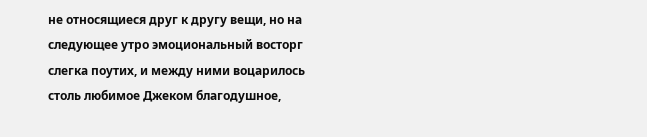не относящиеся друг к другу вещи, но на следующее утро эмоциональный восторг слегка поутих, и между ними воцарилось столь любимое Джеком благодушное,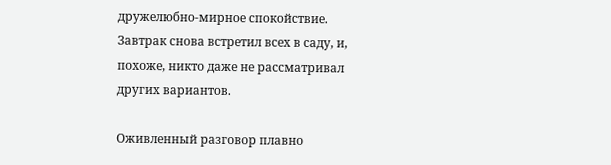дружелюбно-мирное спокойствие. Завтрак снова встретил всех в саду, и, похоже, никто даже не рассматривал других вариантов.

Оживленный разговор плавно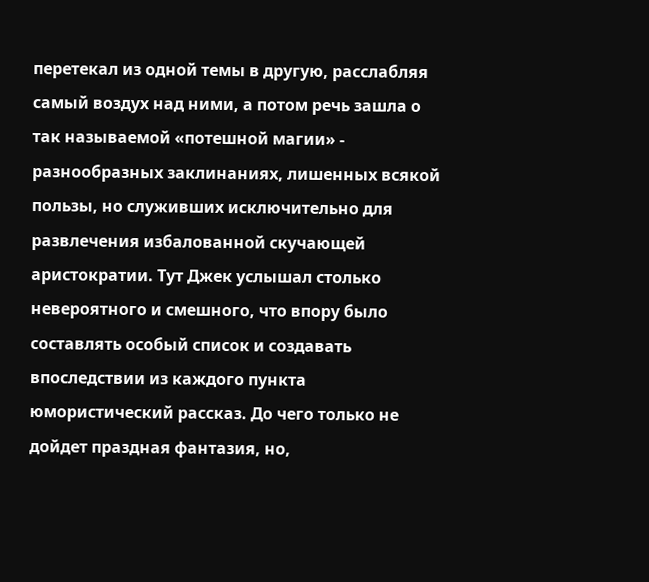перетекал из одной темы в другую, расслабляя самый воздух над ними, а потом речь зашла о так называемой «потешной магии» - разнообразных заклинаниях, лишенных всякой пользы, но служивших исключительно для развлечения избалованной скучающей аристократии. Тут Джек услышал столько невероятного и смешного, что впору было составлять особый список и создавать впоследствии из каждого пункта юмористический рассказ. До чего только не дойдет праздная фантазия, но,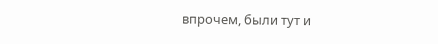впрочем, были тут и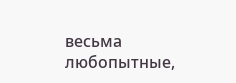весьма любопытные,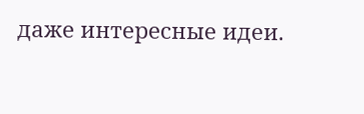даже интересные идеи.